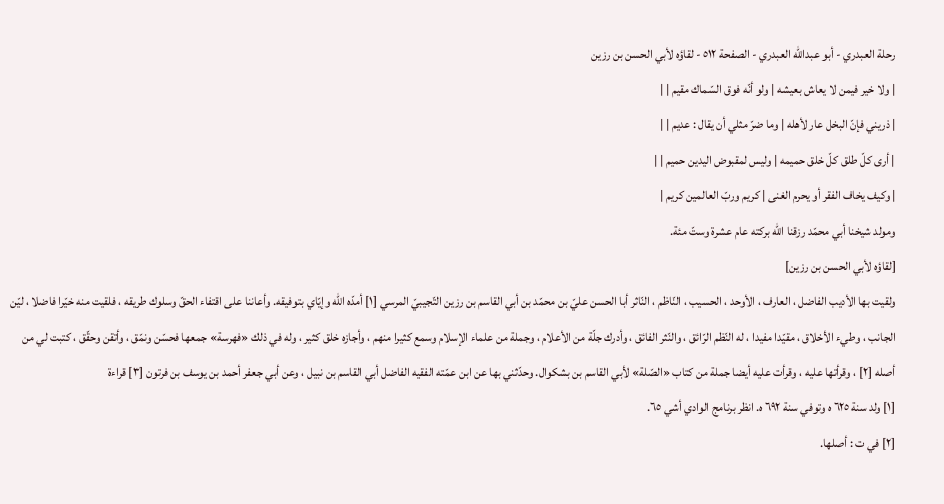رحلة العبدري - أبو عبدالله العبدري - الصفحة ٥١٢ - لقاؤه لأبي الحسن بن رزين
| ولا خير فيمن لا يعاش بعيشه | ولو أنّه فوق السّماك مقيم | |
| ذريني فإنّ البخل عار لأهله | وما ضرّ مثلي أن يقال : عديم | |
| أرى كلّ طلق كلّ خلق حميمه | وليس لمقبوض اليدين حميم | |
| وكيف يخاف الفقر أو يحرم الغنى | كريم وربّ العالمين كريم |
ومولد شيخنا أبي محمّد رزقنا الله بركته عام عشرة وستّ مئة.
[لقاؤه لأبي الحسن بن رزين]
ولقيت بها الأديب الفاضل ، العارف ، الأوحد ، الحسيب ، النّاظم ، النّاثر أبا الحسن عليّ بن محمّد بن أبي القاسم بن رزين التّجيبيّ المرسي [١] أمدّه الله وإيّاي بتوفيقه. وأعاننا على اقتفاء الحقّ وسلوك طريقه ، فلقيت منه خيّرا فاضلا ، ليّن الجانب ، وطيء الأخلاق ، مقيّدا مفيدا ، له النّظم الرّائق ، والنّثر الفائق ، وأدرك جلّة من الأعلام ، وجملة من علماء الإسلام وسمع كثيرا منهم ، وأجازه خلق كثير ، وله في ذلك «فهرسة» جمعها فحسّن ونمّق ، وأتقن وحقّق ، كتبت لي من أصله [٢] ، وقرأتها عليه ، وقرأت عليه أيضا جملة من كتاب «الصّلة» لأبي القاسم بن بشكوال. وحدّثني بها عن ابن عمّته الفقيه الفاضل أبي القاسم بن نبيل ، وعن أبي جعفر أحمد بن يوسف بن فرتون [٣] قراءة
[١] ولد سنة ٦٢٥ ه وتوفي سنة ٦٩٢ ه. انظر برنامج الوادي أشي ٦٥.
[٢] في ت : أصلها.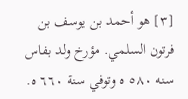[٣] هو أحمد بن يوسف بن فرتون السلمي. مؤرخ ولد بفاس سنه ٥٨٠ ه وتوفي سنة ٦٦٠ ه.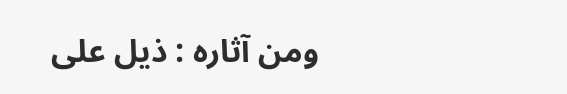ومن آثاره : ذيل على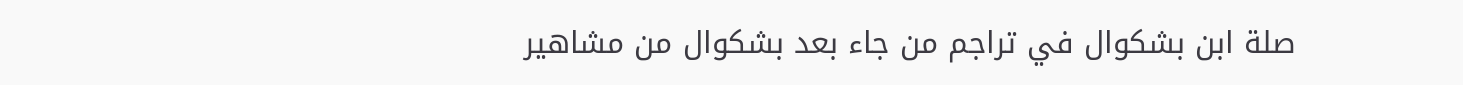صلة ابن بشكوال في تراجم من جاء بعد بشكوال من مشاهير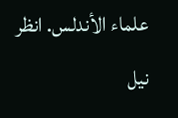علماء الأندلس. انظر نيل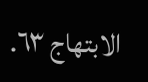الابتهاج ٦٣.